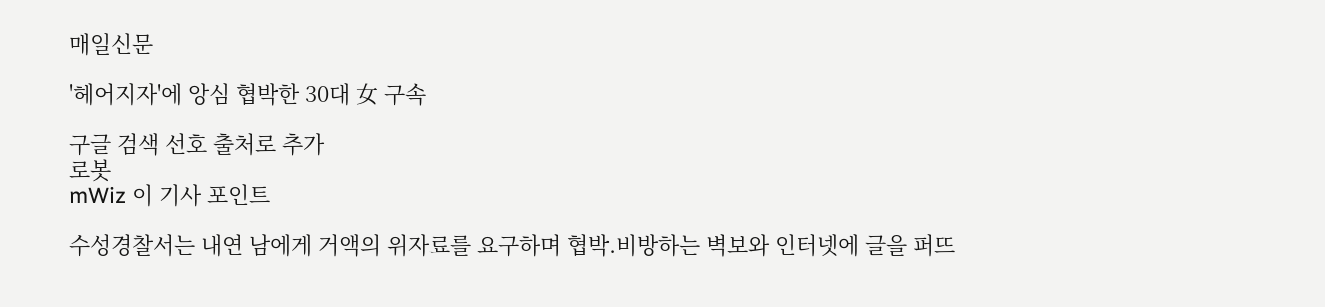매일신문

'헤어지자'에 앙심 협박한 30대 女 구속

구글 검색 선호 출처로 추가
로봇
mWiz 이 기사 포인트

수성경찰서는 내연 남에게 거액의 위자료를 요구하며 협박.비방하는 벽보와 인터넷에 글을 퍼뜨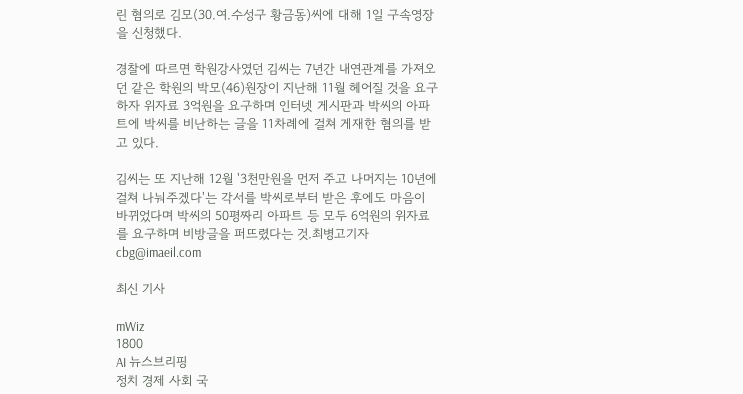린 혐의로 김모(30.여.수성구 황금동)씨에 대해 1일 구속영장을 신청했다.

경찰에 따르면 학원강사였던 김씨는 7년간 내연관계를 가져오던 같은 학원의 박모(46)원장이 지난해 11월 헤어질 것을 요구하자 위자료 3억원을 요구하며 인터넷 게시판과 박씨의 아파트에 박씨를 비난하는 글을 11차례에 걸쳐 게재한 혐의를 받고 있다.

김씨는 또 지난해 12월 '3천만원을 먼저 주고 나머지는 10년에 걸쳐 나눠주겠다'는 각서를 박씨로부터 받은 후에도 마음이 바뀌었다며 박씨의 50평짜리 아파트 등 모두 6억원의 위자료를 요구하며 비방글을 퍼뜨렸다는 것.최병고기자 cbg@imaeil.com

최신 기사

mWiz
1800
AI 뉴스브리핑
정치 경제 사회 국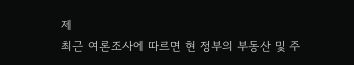제
최근 여론조사에 따르면 현 정부의 부동산 및 주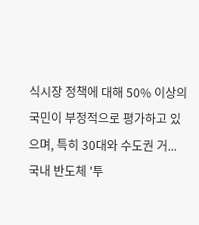식시장 정책에 대해 50% 이상의 국민이 부정적으로 평가하고 있으며, 특히 30대와 수도권 거...
국내 반도체 '투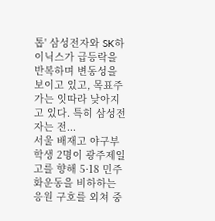톱' 삼성전자와 SK하이닉스가 급등락을 반복하며 변동성을 보이고 있고, 목표주가는 잇따라 낮아지고 있다. 특히 삼성전자는 전...
서울 배재고 야구부 학생 2명이 광주제일고를 향해 5·18 민주화운동을 비하하는 응원 구호를 외쳐 중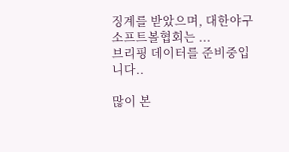징계를 받았으며, 대한야구소프트볼협회는 ...
브리핑 데이터를 준비중입니다..

많이 본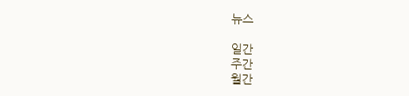뉴스

일간
주간
월간